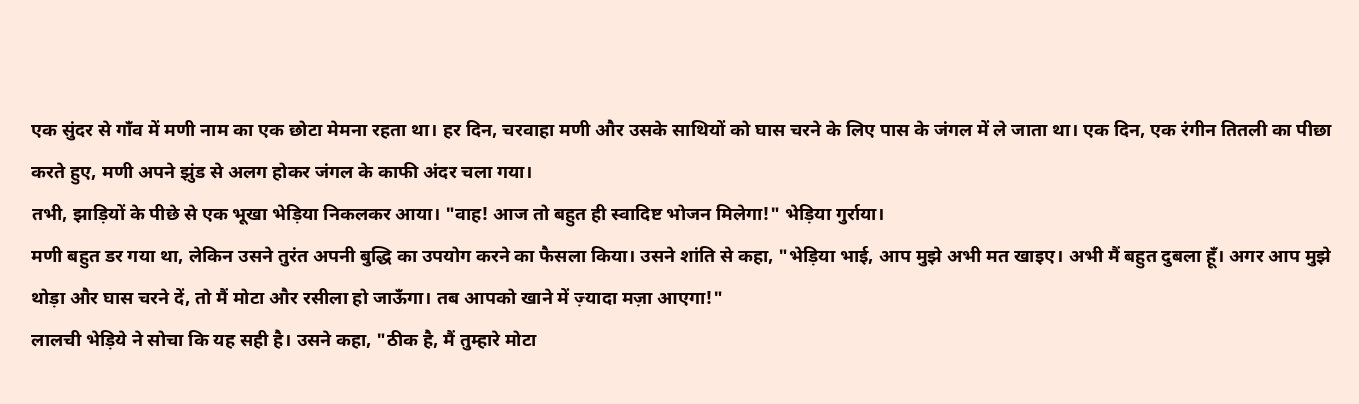एक सुंदर से गाँव में मणी नाम का एक छोटा मेमना रहता था। हर दिन, चरवाहा मणी और उसके साथियों को घास चरने के लिए पास के जंगल में ले जाता था। एक दिन, एक रंगीन तितली का पीछा करते हुए, मणी अपने झुंड से अलग होकर जंगल के काफी अंदर चला गया।
तभी, झाड़ियों के पीछे से एक भूखा भेड़िया निकलकर आया। "वाह! आज तो बहुत ही स्वादिष्ट भोजन मिलेगा!" भेड़िया गुर्राया।
मणी बहुत डर गया था, लेकिन उसने तुरंत अपनी बुद्धि का उपयोग करने का फैसला किया। उसने शांति से कहा, "भेड़िया भाई, आप मुझे अभी मत खाइए। अभी मैं बहुत दुबला हूँ। अगर आप मुझे थोड़ा और घास चरने दें, तो मैं मोटा और रसीला हो जाऊँगा। तब आपको खाने में ज़्यादा मज़ा आएगा!"
लालची भेड़िये ने सोचा कि यह सही है। उसने कहा, "ठीक है, मैं तुम्हारे मोटा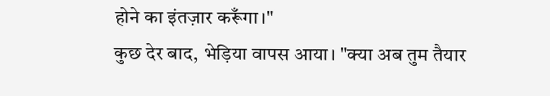होने का इंतज़ार करूँगा।"
कुछ देर बाद, भेड़िया वापस आया। "क्या अब तुम तैयार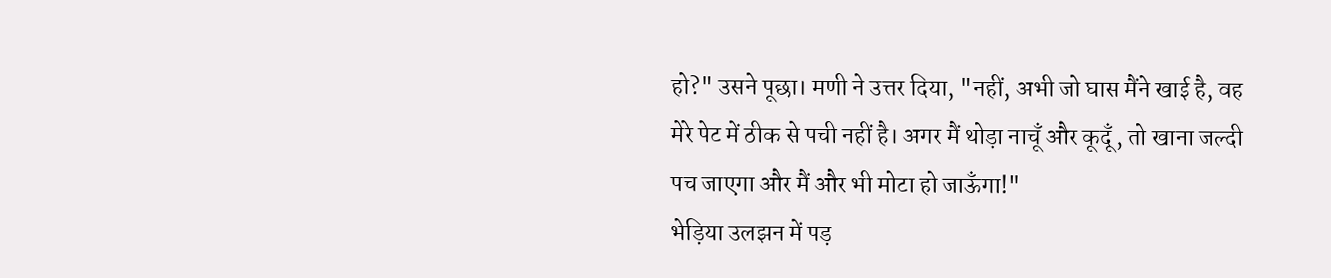हो?" उसने पूछा। मणी ने उत्तर दिया, "नहीं, अभी जो घास मैंने खाई है, वह मेरे पेट में ठीक से पची नहीं है। अगर मैं थोड़ा नाचूँ और कूदूँ, तो खाना जल्दी पच जाएगा और मैं और भी मोटा हो जाऊँगा!"
भेड़िया उलझन में पड़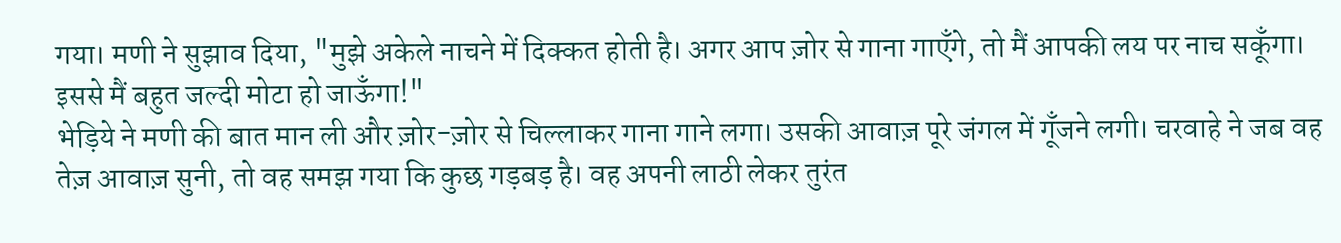गया। मणी ने सुझाव दिया, "मुझे अकेले नाचने में दिक्कत होती है। अगर आप ज़ोर से गाना गाएँगे, तो मैं आपकी लय पर नाच सकूँगा। इससे मैं बहुत जल्दी मोटा हो जाऊँगा!"
भेड़िये ने मणी की बात मान ली और ज़ोर-ज़ोर से चिल्लाकर गाना गाने लगा। उसकी आवाज़ पूरे जंगल में गूँजने लगी। चरवाहे ने जब वह तेज़ आवाज़ सुनी, तो वह समझ गया कि कुछ गड़बड़ है। वह अपनी लाठी लेकर तुरंत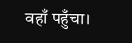वहाँ पहुँचा।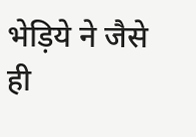भेड़िये ने जैसे ही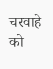चरवाहे को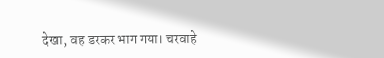देखा, वह डरकर भाग गया। चरवाहे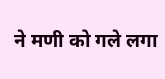ने मणी को गले लगा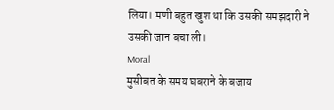लिया। मणी बहुत खुश था कि उसकी समझदारी ने उसकी जान बचा ली।
Moral
मुसीबत के समय घबराने के बजाय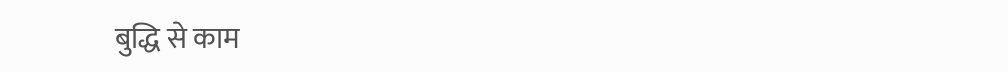बुद्धि से काम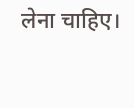लेना चाहिए।